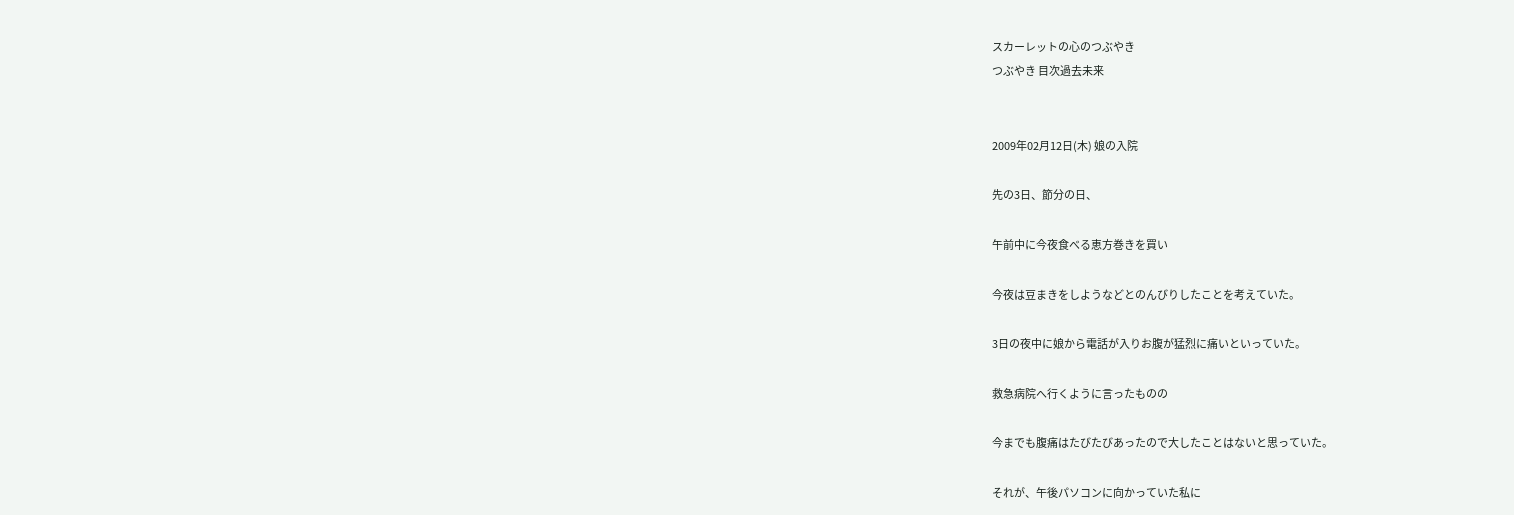スカーレットの心のつぶやき
つぶやき 目次過去未来


2009年02月12日(木) 娘の入院

先の3日、節分の日、

午前中に今夜食べる恵方巻きを買い

今夜は豆まきをしようなどとのんびりしたことを考えていた。

3日の夜中に娘から電話が入りお腹が猛烈に痛いといっていた。

救急病院へ行くように言ったものの

今までも腹痛はたびたびあったので大したことはないと思っていた。

それが、午後パソコンに向かっていた私に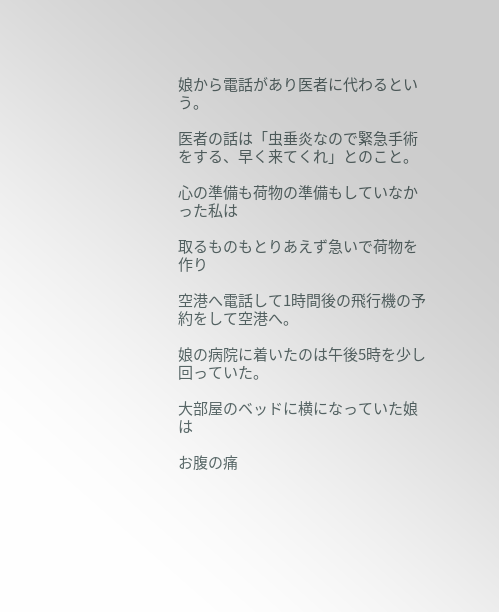娘から電話があり医者に代わるという。

医者の話は「虫垂炎なので緊急手術をする、早く来てくれ」とのこと。

心の準備も荷物の準備もしていなかった私は

取るものもとりあえず急いで荷物を作り

空港へ電話して1時間後の飛行機の予約をして空港へ。

娘の病院に着いたのは午後5時を少し回っていた。

大部屋のベッドに横になっていた娘は

お腹の痛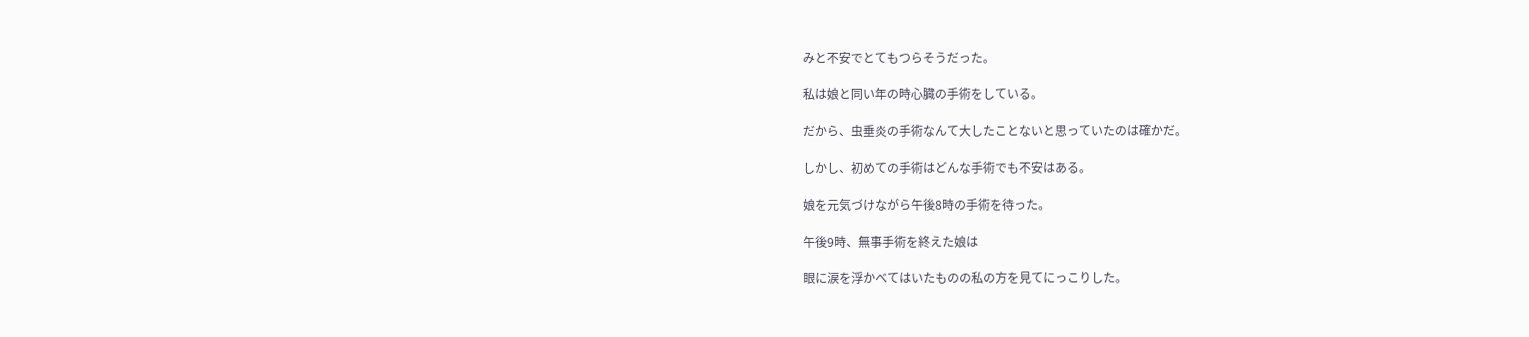みと不安でとてもつらそうだった。

私は娘と同い年の時心臓の手術をしている。

だから、虫垂炎の手術なんて大したことないと思っていたのは確かだ。

しかし、初めての手術はどんな手術でも不安はある。

娘を元気づけながら午後8時の手術を待った。

午後9時、無事手術を終えた娘は

眼に涙を浮かべてはいたものの私の方を見てにっこりした。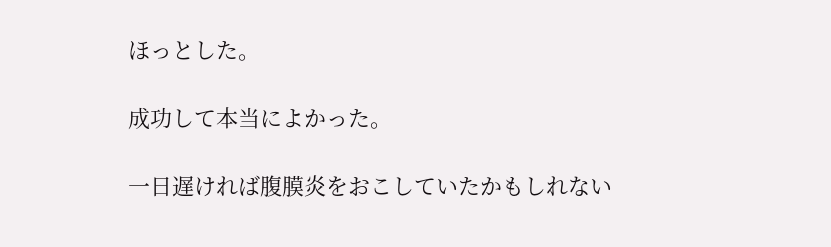ほっとした。

成功して本当によかった。

一日遅ければ腹膜炎をおこしていたかもしれない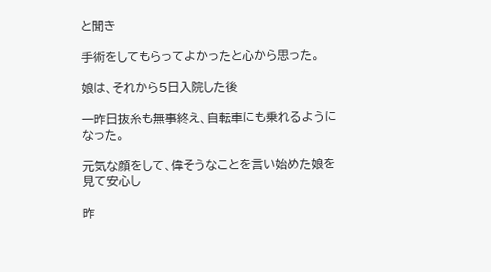と聞き

手術をしてもらってよかったと心から思った。

娘は、それから5日入院した後

一昨日抜糸も無事終え、自転車にも乗れるようになった。

元気な顔をして、偉そうなことを言い始めた娘を見て安心し

昨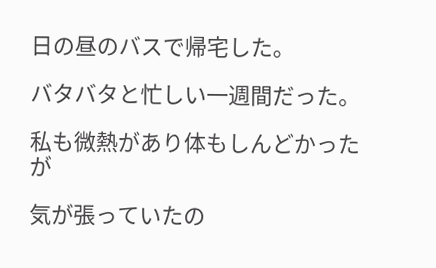日の昼のバスで帰宅した。

バタバタと忙しい一週間だった。

私も微熱があり体もしんどかったが

気が張っていたの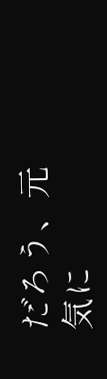だろう、元気に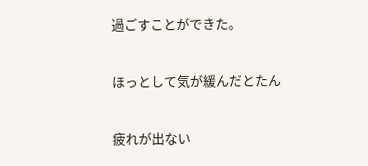過ごすことができた。

ほっとして気が緩んだとたん

疲れが出ない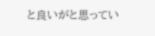と良いがと思ってい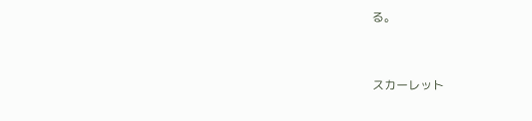る。


スカーレット